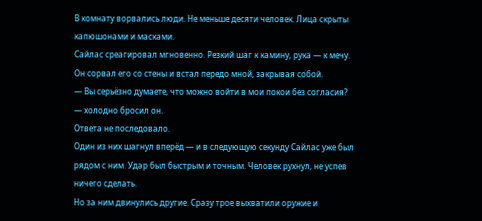В комнату ворвались люди. Не меньше десяти человек. Лица скрыты капюшонами и масками.
Сайлас среагировал мгновенно. Резкий шаг к камину, рука — к мечу. Он сорвал его со стены и встал передо мной, закрывая собой.
— Вы серьёзно думаете, что можно войти в мои покои без согласия? — холодно бросил он.
Ответа не последовало.
Один из них шагнул вперёд — и в следующую секунду Сайлас уже был рядом с ним. Удар был быстрым и точным. Человек рухнул, не успев ничего сделать.
Но за ним двинулись другие. Сразу трое выхватили оружие и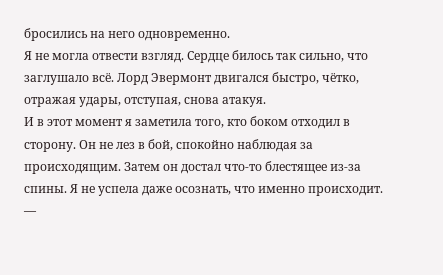бросились на него одновременно.
Я не могла отвести взгляд. Сердце билось так сильно, что заглушало всё. Лорд Эвермонт двигался быстро, чётко, отражая удары, отступая, снова атакуя.
И в этот момент я заметила того, кто боком отходил в сторону. Он не лез в бой, спокойно наблюдая за происходящим. Затем он достал что-то блестящее из-за спины. Я не успела даже осознать, что именно происходит.
—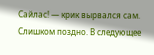Сайлас! — крик вырвался сам.
Слишком поздно. В следующее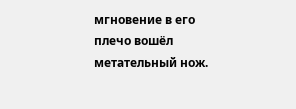мгновение в его плечо вошёл метательный нож.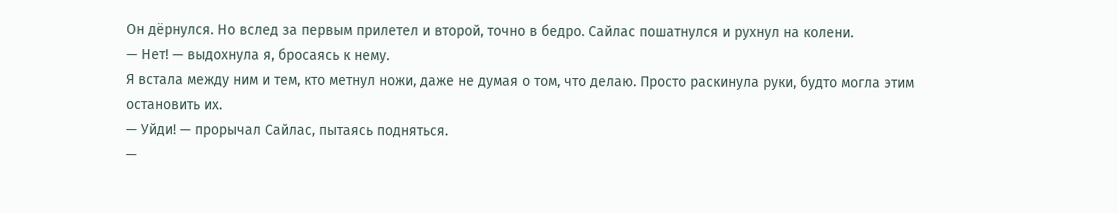Он дёрнулся. Но вслед за первым прилетел и второй, точно в бедро. Сайлас пошатнулся и рухнул на колени.
— Нет! — выдохнула я, бросаясь к нему.
Я встала между ним и тем, кто метнул ножи, даже не думая о том, что делаю. Просто раскинула руки, будто могла этим остановить их.
— Уйди! — прорычал Сайлас, пытаясь подняться.
—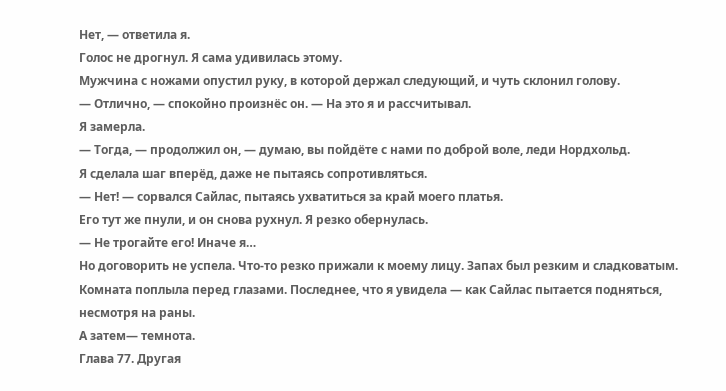Нет, — ответила я.
Голос не дрогнул. Я сама удивилась этому.
Мужчина с ножами опустил руку, в которой держал следующий, и чуть склонил голову.
— Отлично, — спокойно произнёс он. — На это я и рассчитывал.
Я замерла.
— Тогда, — продолжил он, — думаю, вы пойдёте с нами по доброй воле, леди Нордхольд.
Я сделала шаг вперёд, даже не пытаясь сопротивляться.
— Нет! — сорвался Сайлас, пытаясь ухватиться за край моего платья.
Его тут же пнули, и он снова рухнул. Я резко обернулась.
— Не трогайте его! Иначе я…
Но договорить не успела. Что-то резко прижали к моему лицу. Запах был резким и сладковатым. Комната поплыла перед глазами. Последнее, что я увидела — как Сайлас пытается подняться, несмотря на раны.
А затем— темнота.
Глава 77. Другая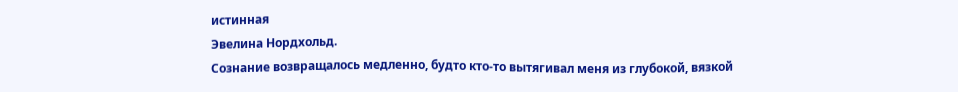истинная
Эвелина Нордхольд.
Сознание возвращалось медленно, будто кто-то вытягивал меня из глубокой, вязкой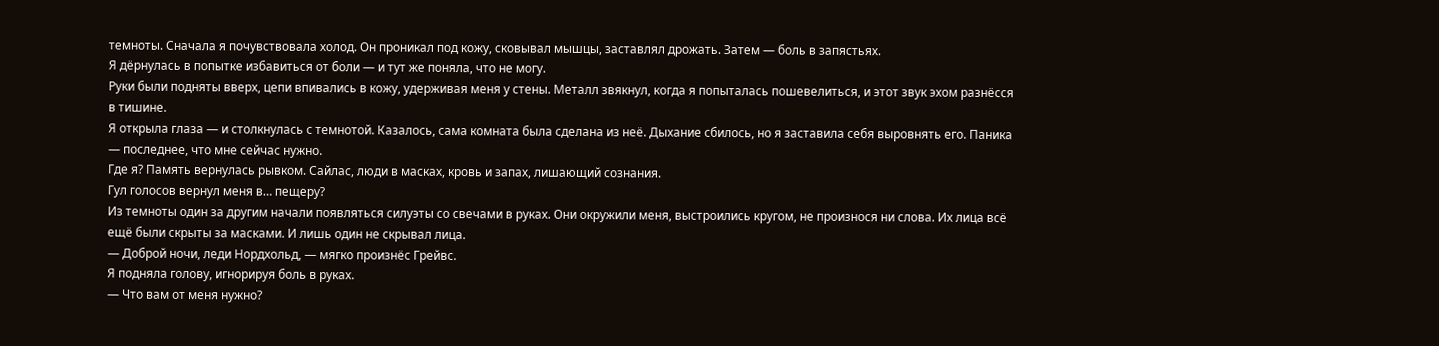темноты. Сначала я почувствовала холод. Он проникал под кожу, сковывал мышцы, заставлял дрожать. Затем — боль в запястьях.
Я дёрнулась в попытке избавиться от боли — и тут же поняла, что не могу.
Руки были подняты вверх, цепи впивались в кожу, удерживая меня у стены. Металл звякнул, когда я попыталась пошевелиться, и этот звук эхом разнёсся в тишине.
Я открыла глаза — и столкнулась с темнотой. Казалось, сама комната была сделана из неё. Дыхание сбилось, но я заставила себя выровнять его. Паника — последнее, что мне сейчас нужно.
Где я? Память вернулась рывком. Сайлас, люди в масках, кровь и запах, лишающий сознания.
Гул голосов вернул меня в… пещеру?
Из темноты один за другим начали появляться силуэты со свечами в руках. Они окружили меня, выстроились кругом, не произнося ни слова. Их лица всё ещё были скрыты за масками. И лишь один не скрывал лица.
— Доброй ночи, леди Нордхольд, — мягко произнёс Грейвс.
Я подняла голову, игнорируя боль в руках.
— Что вам от меня нужно?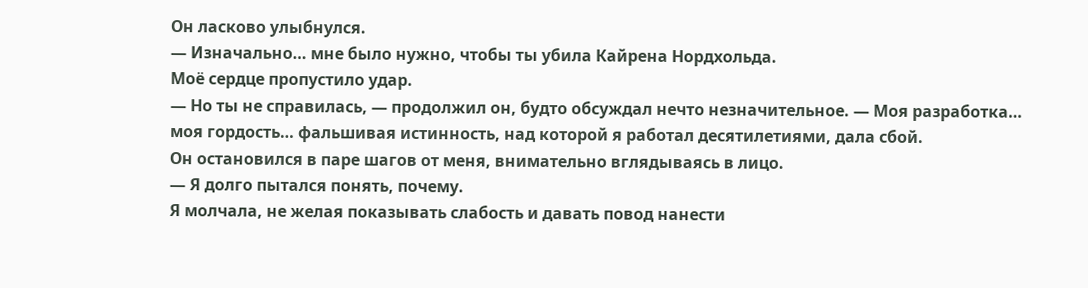Он ласково улыбнулся.
— Изначально… мне было нужно, чтобы ты убила Кайрена Нордхольда.
Моё сердце пропустило удар.
— Но ты не справилась, — продолжил он, будто обсуждал нечто незначительное. — Моя разработка… моя гордость… фальшивая истинность, над которой я работал десятилетиями, дала сбой.
Он остановился в паре шагов от меня, внимательно вглядываясь в лицо.
— Я долго пытался понять, почему.
Я молчала, не желая показывать слабость и давать повод нанести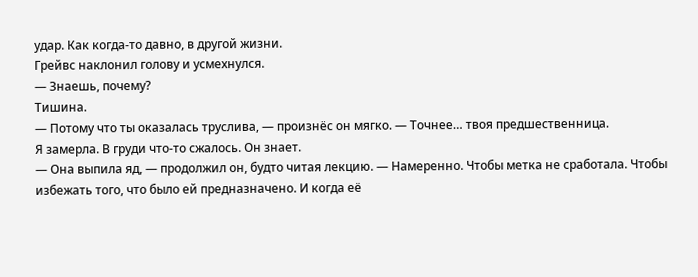удар. Как когда-то давно, в другой жизни.
Грейвс наклонил голову и усмехнулся.
— Знаешь, почему?
Тишина.
— Потому что ты оказалась труслива, — произнёс он мягко. — Точнее… твоя предшественница.
Я замерла. В груди что-то сжалось. Он знает.
— Она выпила яд, — продолжил он, будто читая лекцию. — Намеренно. Чтобы метка не сработала. Чтобы избежать того, что было ей предназначено. И когда её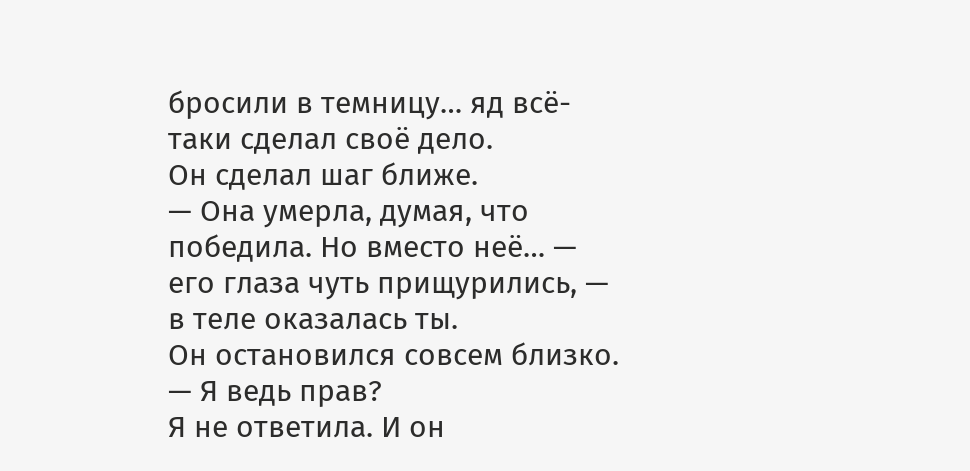бросили в темницу… яд всё-таки сделал своё дело.
Он сделал шаг ближе.
— Она умерла, думая, что победила. Но вместо неё… — его глаза чуть прищурились, — в теле оказалась ты.
Он остановился совсем близко.
— Я ведь прав?
Я не ответила. И он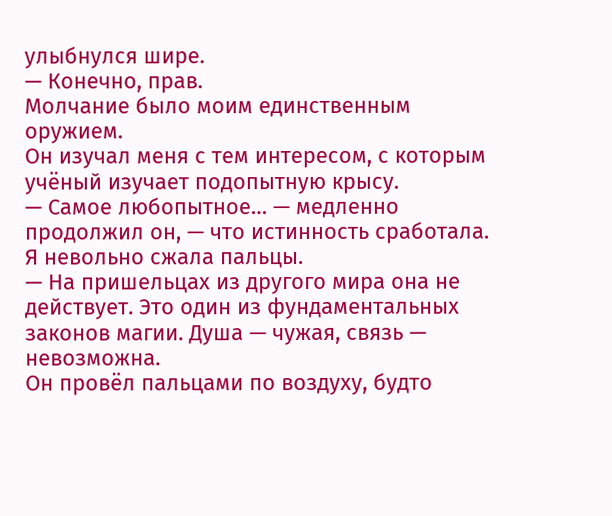улыбнулся шире.
— Конечно, прав.
Молчание было моим единственным оружием.
Он изучал меня с тем интересом, с которым учёный изучает подопытную крысу.
— Самое любопытное… — медленно продолжил он, — что истинность сработала.
Я невольно сжала пальцы.
— На пришельцах из другого мира она не действует. Это один из фундаментальных законов магии. Душа — чужая, связь — невозможна.
Он провёл пальцами по воздуху, будто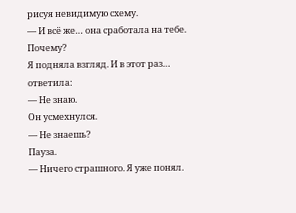рисуя невидимую схему.
— И всё же… она сработала на тебе. Почему?
Я подняла взгляд. И в этот раз… ответила:
— Не знаю.
Он усмехнулся.
— Не знаешь?
Пауза.
— Ничего страшного. Я уже понял.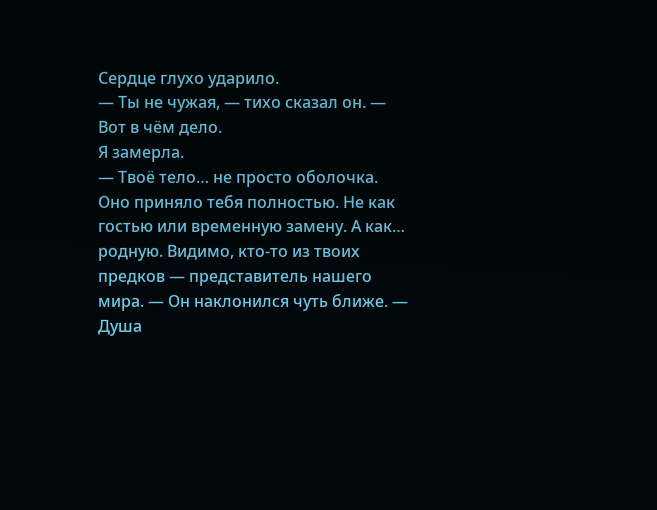Сердце глухо ударило.
— Ты не чужая, — тихо сказал он. — Вот в чём дело.
Я замерла.
— Твоё тело… не просто оболочка. Оно приняло тебя полностью. Не как гостью или временную замену. А как… родную. Видимо, кто-то из твоих предков — представитель нашего мира. — Он наклонился чуть ближе. — Душа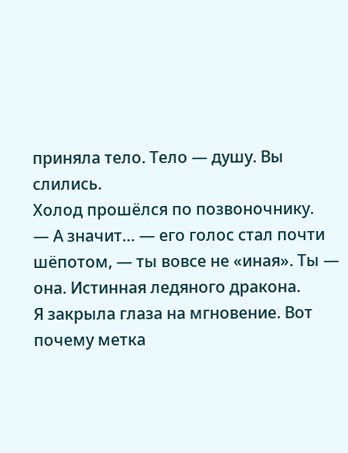приняла тело. Тело — душу. Вы слились.
Холод прошёлся по позвоночнику.
— А значит… — его голос стал почти шёпотом, — ты вовсе не «иная». Ты — она. Истинная ледяного дракона.
Я закрыла глаза на мгновение. Вот почему метка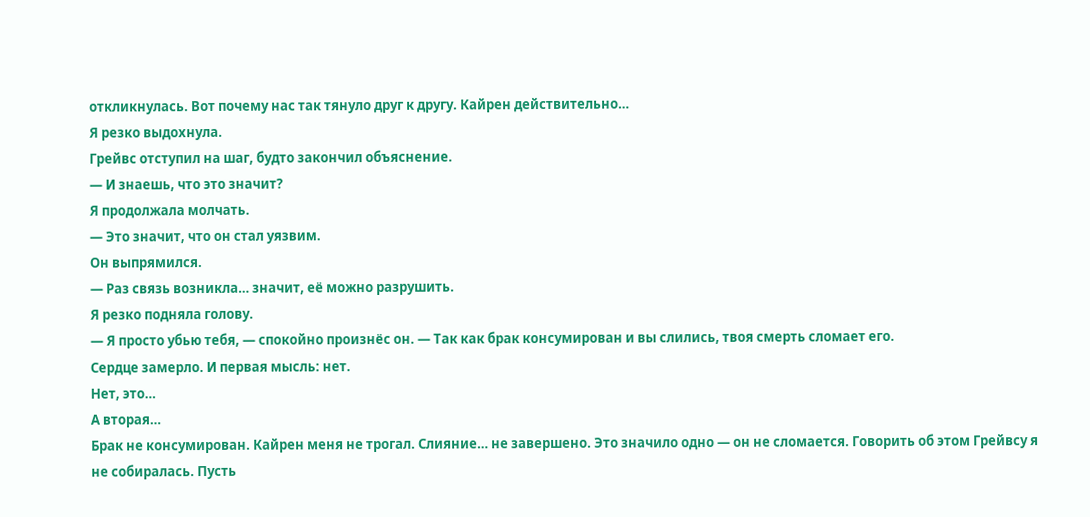откликнулась. Вот почему нас так тянуло друг к другу. Кайрен действительно…
Я резко выдохнула.
Грейвс отступил на шаг, будто закончил объяснение.
— И знаешь, что это значит?
Я продолжала молчать.
— Это значит, что он стал уязвим.
Он выпрямился.
— Раз связь возникла… значит, её можно разрушить.
Я резко подняла голову.
— Я просто убью тебя, — спокойно произнёс он. — Так как брак консумирован и вы слились, твоя смерть сломает его.
Сердце замерло. И первая мысль: нет.
Нет, это…
А вторая…
Брак не консумирован. Кайрен меня не трогал. Слияние… не завершено. Это значило одно — он не сломается. Говорить об этом Грейвсу я не собиралась. Пусть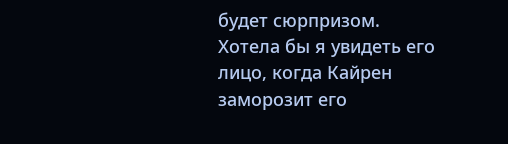будет сюрпризом.
Хотела бы я увидеть его лицо, когда Кайрен заморозит его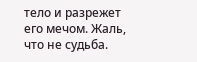тело и разрежет его мечом. Жаль, что не судьба.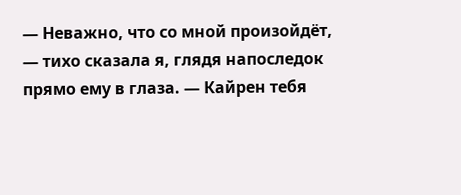— Неважно, что со мной произойдёт, — тихо сказала я, глядя напоследок прямо ему в глаза. — Кайрен тебя